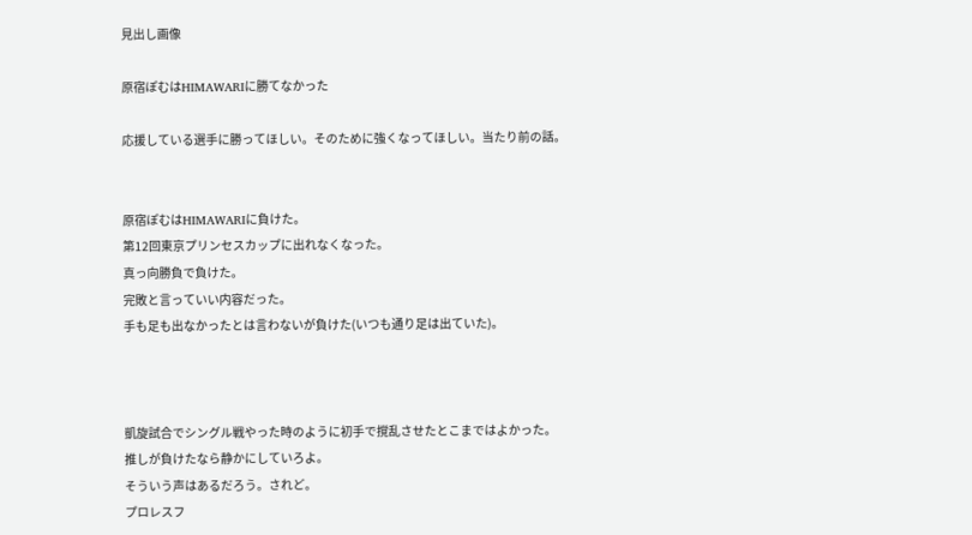見出し画像

原宿ぽむはHIMAWARIに勝てなかった

応援している選手に勝ってほしい。そのために強くなってほしい。当たり前の話。


原宿ぽむはHIMAWARIに負けた。
第12回東京プリンセスカップに出れなくなった。
真っ向勝負で負けた。
完敗と言っていい内容だった。
手も足も出なかったとは言わないが負けた(いつも通り足は出ていた)。



凱旋試合でシングル戦やった時のように初手で撹乱させたとこまではよかった。
推しが負けたなら静かにしていろよ。
そういう声はあるだろう。されど。
プロレスフ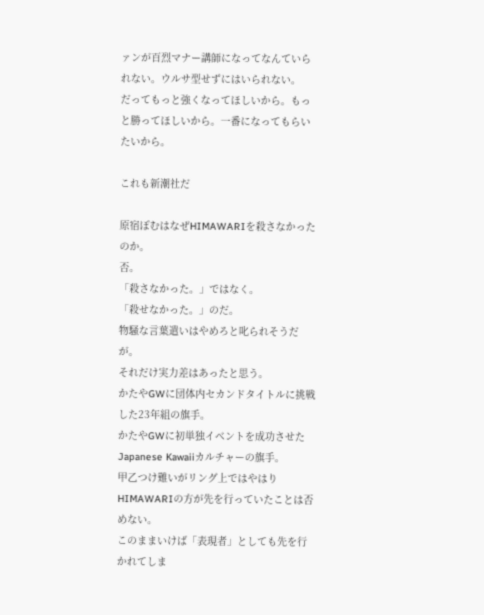ァンが百烈マナー講師になってなんていられない。ウルサ型せずにはいられない。
だってもっと強くなってほしいから。もっと勝ってほしいから。一番になってもらいたいから。

これも新潮社だ

原宿ぽむはなぜHIMAWARIを殺さなかったのか。
否。
「殺さなかった。」ではなく。
「殺せなかった。」のだ。
物騒な言葉遣いはやめろと叱られそうだが。
それだけ実力差はあったと思う。
かたやGWに団体内セカンドタイトルに挑戦した23年組の旗手。
かたやGWに初単独イベントを成功させたJapanese Kawaiiカルチャーの旗手。
甲乙つけ難いがリング上ではやはりHIMAWARIの方が先を行っていたことは否めない。
このままいけば「表現者」としても先を行かれてしま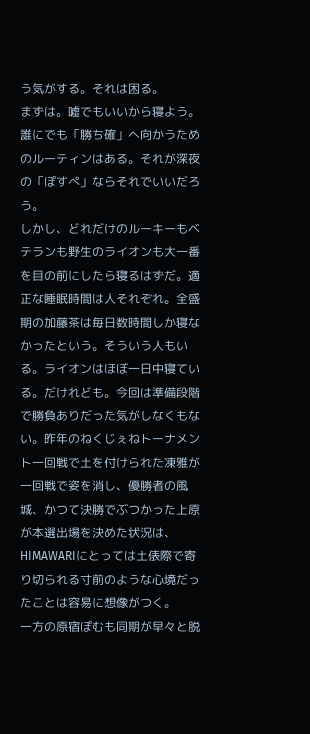う気がする。それは困る。
まずは。嘘でもいいから寝よう。
誰にでも「勝ち確」へ向かうためのルーティンはある。それが深夜の「ぽすぺ」ならそれでいいだろう。
しかし、どれだけのルーキーもベテランも野生のライオンも大一番を目の前にしたら寝るはずだ。適正な睡眠時間は人それぞれ。全盛期の加藤茶は毎日数時間しか寝なかったという。そういう人もいる。ライオンはほぼ一日中寝ている。だけれども。今回は準備段階で勝負ありだった気がしなくもない。昨年のねくじぇねトーナメント一回戦で土を付けられた凍雅が一回戦で姿を消し、優勝者の風城、かつて決勝でぶつかった上原が本選出場を決めた状況は、HIMAWARIにとっては土俵際で寄り切られる寸前のような心境だったことは容易に想像がつく。
一方の原宿ぽむも同期が早々と脱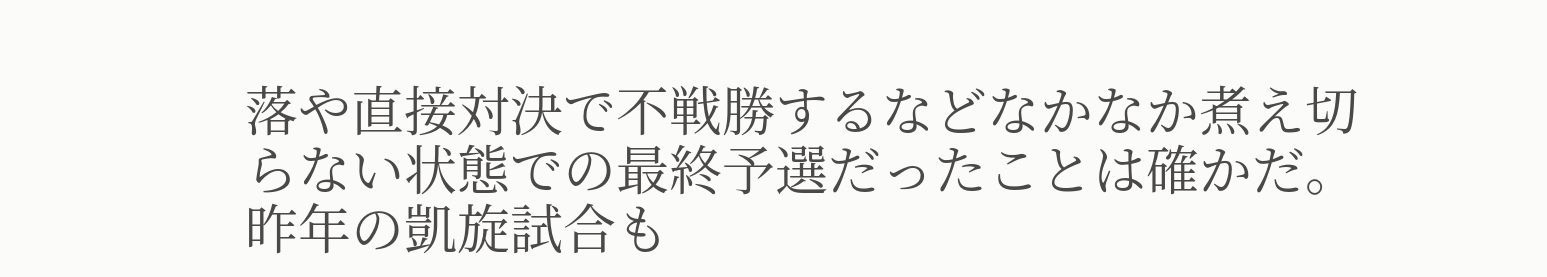落や直接対決で不戦勝するなどなかなか煮え切らない状態での最終予選だったことは確かだ。昨年の凱旋試合も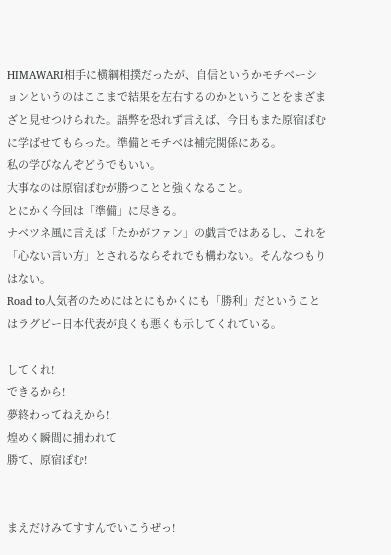HIMAWARI相手に横綱相撲だったが、自信というかモチベーションというのはここまで結果を左右するのかということをまざまざと見せつけられた。語弊を恐れず言えば、今日もまた原宿ぽむに学ばせてもらった。準備とモチベは補完関係にある。
私の学びなんぞどうでもいい。
大事なのは原宿ぽむが勝つことと強くなること。
とにかく今回は「準備」に尽きる。
ナベツネ風に言えば「たかがファン」の戯言ではあるし、これを「心ない言い方」とされるならそれでも構わない。そんなつもりはない。
Road to人気者のためにはとにもかくにも「勝利」だということはラグビー日本代表が良くも悪くも示してくれている。

してくれ!
できるから!
夢終わってねえから!
煌めく瞬間に捕われて
勝て、原宿ぽむ!


まえだけみてすすんでいこうぜっ!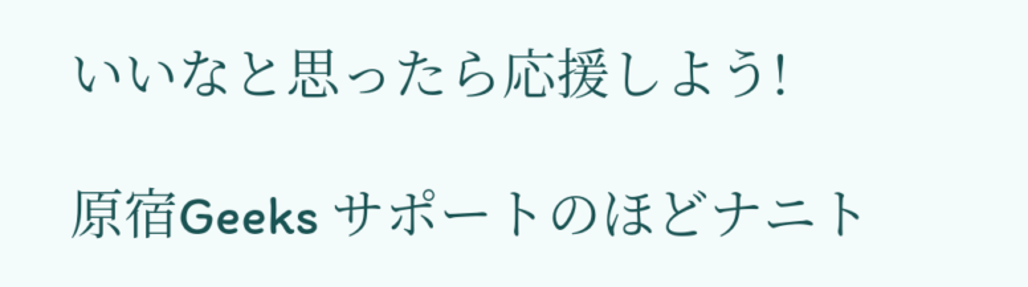いいなと思ったら応援しよう!

原宿Geeks サポートのほどナニト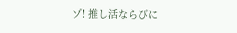ゾ! 推し活ならびに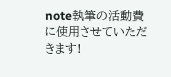note執筆の活動費に使用させていただきます!